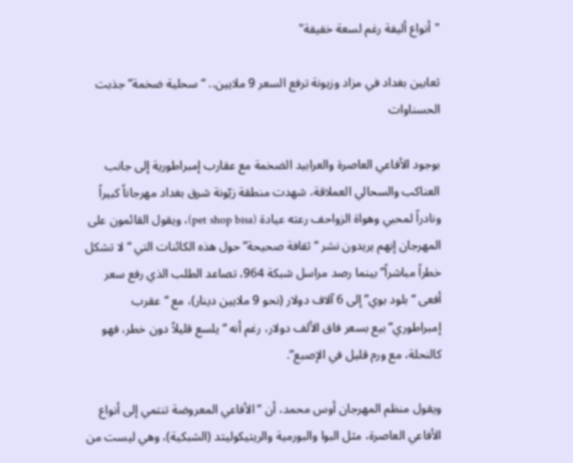"أنواع أليفة رغم لسعة خفيفة"

ثعابين بغداد في مزاد وزيونة ترفع السعر 9 ملايين.. “سحلية ضخمة” جذبت الحسناوات

بوجود الأفاعي العاصرة والعرابيد الضخمة مع عقارب إمبراطورية إلى جانب العناكب والسحالي العملاقة، شهدت منطقة زيّونة شرق بغداد مهرجاناً كبيراً ونادراً لمحبي وهواة الزواحف رعته عيادة (pet shop bisa)، ويقول القائمون على المهرجان إنهم يريدون نشر “ثقافة صحيحة” حول هذه الكائنات التي “لا تشكل خطراً مباشراً” بينما رصد مراسل شبكة 964، تصاعد الطلب الذي رفع سعر أفعى “بلود بوي” إلى 6 آلاف دولار (نحو 9 ملايين دينار)، مع “عقرب إمبراطوري” بيع بسعر فاق الألف دولار، رغم أنه “يلسع قليلاً دون خطر، فهو كالنحلة، مع ورم قليل في الإصبع”.

ويقول منظم المهرجان أوس محمد، أن “الأفاعي المعروضة تنتمي إلى أنواع الأفاعي العاصرة، مثل البوا والبورمية والريتيكوليتد (الشبكية)، وهي ليست من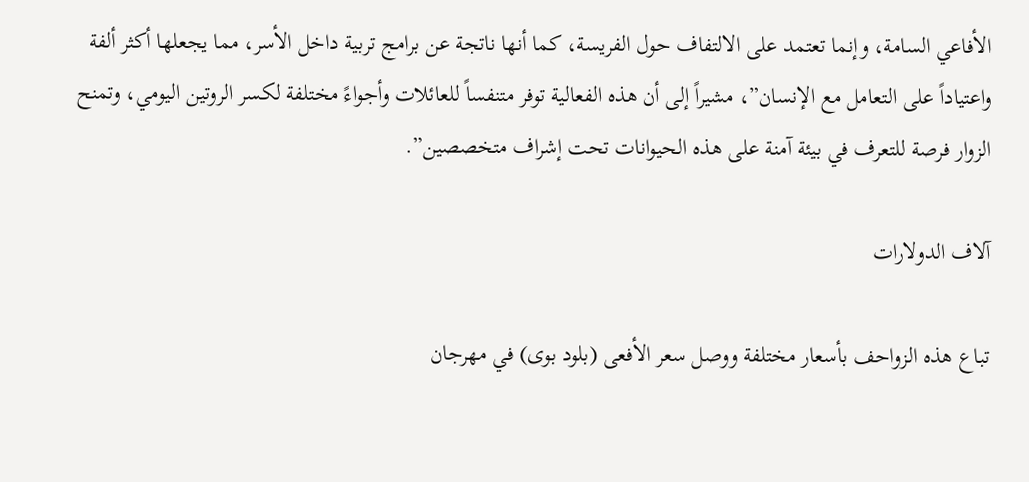الأفاعي السامة، وإنما تعتمد على الالتفاف حول الفريسة، كما أنها ناتجة عن برامج تربية داخل الأسر، مما يجعلها أكثر ألفة واعتياداً على التعامل مع الإنسان”، مشيراً إلى أن هذه الفعالية توفر متنفساً للعائلات وأجواءً مختلفة لكسر الروتين اليومي، وتمنح الزوار فرصة للتعرف في بيئة آمنة على هذه الحيوانات تحت إشراف متخصصين”.

آلاف الدولارات

تباع هذه الزواحف بأسعار مختلفة ووصل سعر الأفعى (بلود بوى) في مهرجان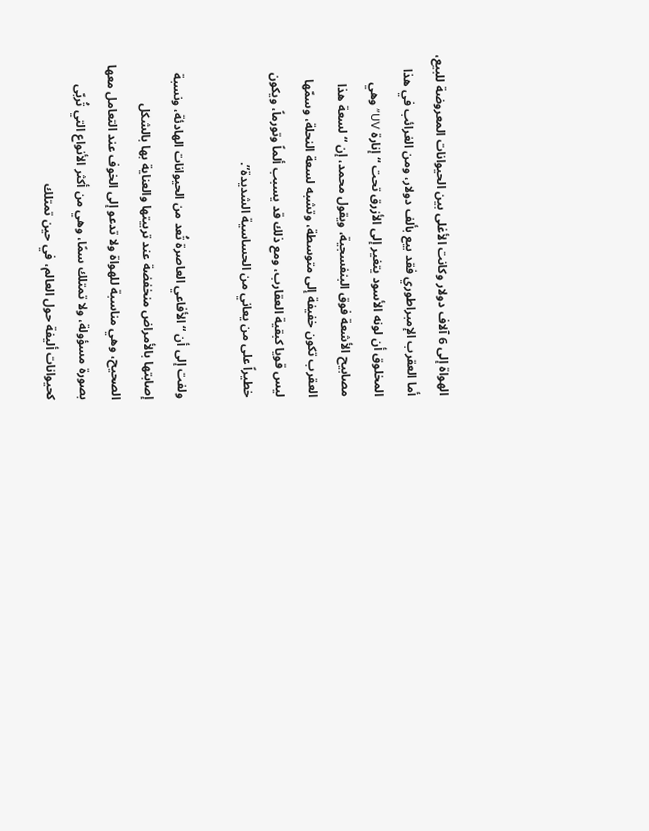الهواة إلى 6 آلاف دولار وكانت الأغلى بين الحيوانات المعروضة للبيع، أما العقرب الإمبراطوري فقد بيع بألف دولار، ومن الغرائب في هذا المخلوق أن لونه الأسود يتغير إلى الأزرق تحت “إنارة UV” وهي مصابيح الأشعة فوق البنفسجية، ويقول محمد، إن “لسعة هذا العقرب تكون خفيفة إلى متوسطة، وتشبه لسعة النحلة، وسمّها ليس قويا كبقية العقارب، ومع ذلك قد يسبب ألماً وتورماً، ويكون خطيراً على من يعاني من الحساسية الشديدة”.

ولفت إلى أن “الأفاعي العاصرة تُعد من الحيوانات الهادئة، ونسبة إصابتها بالأمراض منخفضة عند تربيتها والعناية بها بالشكل الصحيح، وهي مناسبة للهواة ولا تدعو إلى الخوف عند التعامل معها بصورة مسؤولة، ولا تمتلك سمًا، وهي من أكثر الأنواع التي تُربّى كحيوانات أليفة حول العالم، في حين تمتلك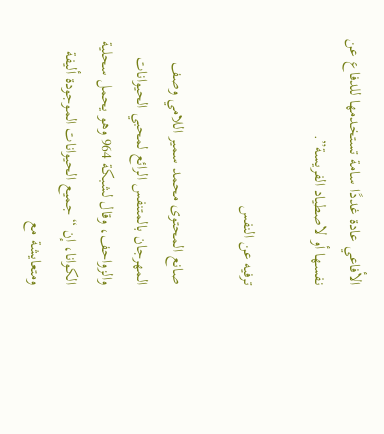الأفاعي عادة غددًا سامة تستخدمها للدفاع عن نفسها أو لاصطياد الفريسة”.

ترفيه عن النفس

صانع المحتوى محمد سمير اللامي وصف المهرجان بالمتنفس الرائع لمحبي الحيوانات والزواحف، وقال لشبكة 964 وهو يحمل سحلية الكوانا، إن “جميع الحيوانات الموجودة أليفة ومتعايشة مع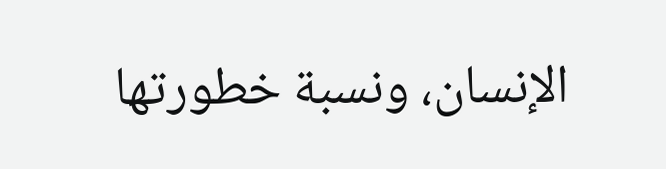الإنسان، ونسبة خطورتها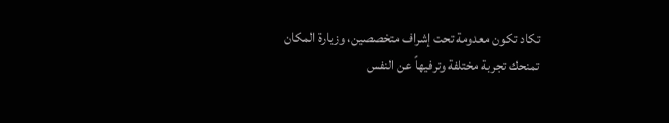تكاد تكون معدومة تحت إشراف متخصصين، وزيارة المكان تمنحك تجربة مختلفة وترفيهاً عن النفس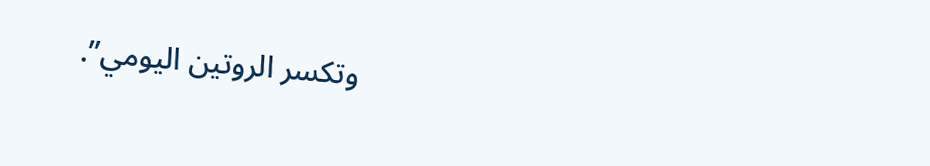وتكسر الروتين اليومي”.